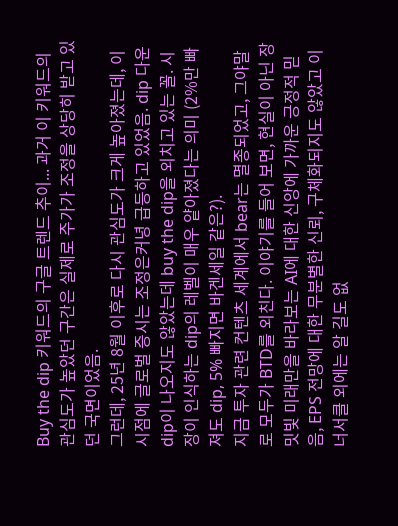Buy the dip 키워드의 구글 트렌드 추이... 과거 이 키워드의 관심도가 높았던 구간은 실제로 주가가 조정을 상당히 받고 있던 국면이었음.
그런데, 25년 8월 이후로 다시 관심도가 크게 높아졌는데, 이 시점에 글로벌 증시는 조정은커녕 급등하고 있었음. dip 다운 dip이 나오지도 않았는데 buy the dip을 외치고 있는 꼴. 시장이 인식하는 dip의 레벨이 매우 얕아졌다는 의미 (2%만 빠져도 dip, 5% 빠지면 바겐세일 같은?).
지금 투자 관련 컨텐츠 세계에서 bear는 멸종되었고, 그야말로 모두가 BTD를 외친다. 이야기를 들어 보면, 현실이 아닌 장밋빛 미래만을 바라보는 AI에 대한 신앙에 가까운 긍정적 믿음, EPS 전망에 대한 무분별한 신뢰, 구체화되지도 않았고 이너서클 외에는 알 길도 없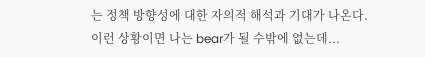는 정책 방향성에 대한 자의적 해석과 기대가 나온다.
이런 상황이면 나는 bear가 될 수밖에 없는데...